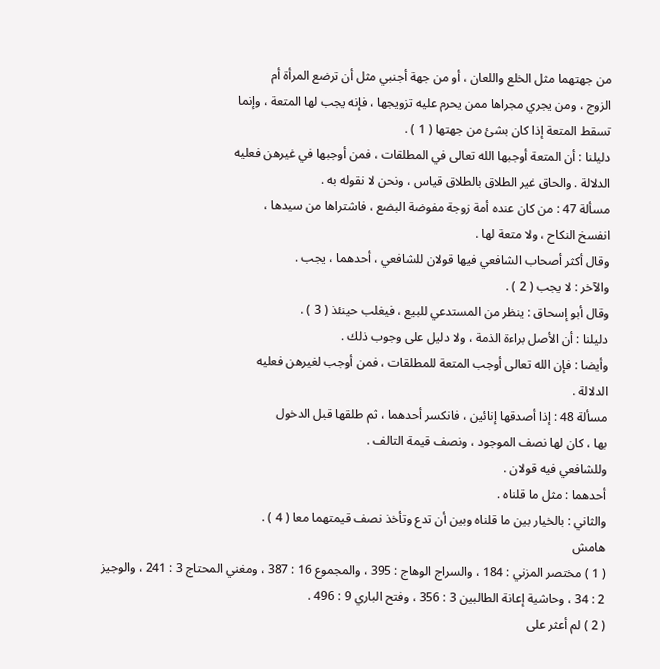من جهتهما مثل الخلع واللعان ، أو من جهة أجنبي مثل أن ترضع المرأة أم
الزوج ، ومن يجري مجراها ممن يحرم عليه تزويجها ، فإنه يجب لها المتعة ، وإنما
تسقط المتعة إذا كان بشئ من جهتها ( 1 ) .
دليلنا : أن المتعة أوجبها الله تعالى في المطلقات ، فمن أوجبها في غيرهن فعليه
الدلالة . والحاق غير الطلاق بالطلاق قياس ، ونحن لا نقوله به .
مسألة 47 : من كان عنده أمة زوجة مفوضة البضع ، فاشتراها من سيدها ،
انفسخ النكاح ، ولا متعة لها .
وقال أكثر أصحاب الشافعي فيها قولان للشافعي ، أحدهما ، يجب .
والآخر : لا يجب ( 2 ) .
وقال أبو إسحاق : ينظر من المستدعي للبيع ، فيغلب حينئذ ( 3 ) .
دليلنا : أن الأصل براءة الذمة ، ولا دليل على وجوب ذلك .
وأيضا : فإن الله تعالى أوجب المتعة للمطلقات ، فمن أوجب لغيرهن فعليه
الدلالة .
مسألة 48 : إذا أصدقها إنائين ، فانكسر أحدهما ، ثم طلقها قبل الدخول
بها ، كان لها نصف الموجود ، ونصف قيمة التالف .
وللشافعي فيه قولان .
أحدهما : مثل ما قلناه .
والثاني : بالخيار بين ما قلناه وبين أن تدع وتأخذ نصف قيمتهما معا ( 4 ) .
هامش
( 1 ) مختصر المزني : 184 ، والسراج الوهاج : 395 ، والمجموع 16 : 387 ، ومغني المحتاج 3 : 241 ، والوجيز
2 : 34 ، وحاشية إعانة الطالبين 3 : 356 ، وفتح الباري 9 : 496 .
( 2 ) لم أعثر على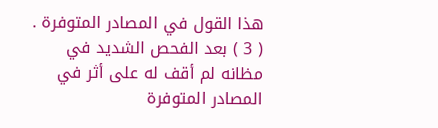هذا القول في المصادر المتوفرة .
( 3 ) بعد الفحص الشديد في مظانه لم أقف له على أثر في المصادر المتوفرة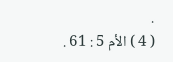.
( 4 ) الأم 5 : 61 .